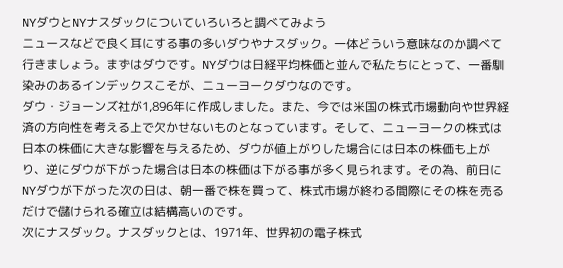NYダウとNYナスダックについていろいろと調べてみよう
ニュースなどで良く耳にする事の多いダウやナスダック。一体どういう意味なのか調べて行きましょう。まずはダウです。NYダウは日経平均株価と並んで私たちにとって、一番馴染みのあるインデックスこそが、ニューヨークダウなのです。
ダウ・ジョーンズ社が1,896年に作成しました。また、今では米国の株式市場動向や世界経済の方向性を考える上で欠かせないものとなっています。そして、ニューヨークの株式は日本の株価に大きな影響を与えるため、ダウが値上がりした場合には日本の株価も上がり、逆にダウが下がった場合は日本の株価は下がる事が多く見られます。その為、前日にNYダウが下がった次の日は、朝一番で株を買って、株式市場が終わる間際にその株を売るだけで儲けられる確立は結構高いのです。
次にナスダック。ナスダックとは、1971年、世界初の電子株式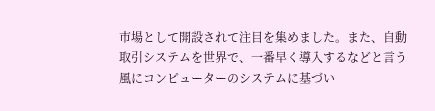市場として開設されて注目を集めました。また、自動取引システムを世界で、一番早く導入するなどと言う風にコンピューターのシステムに基づい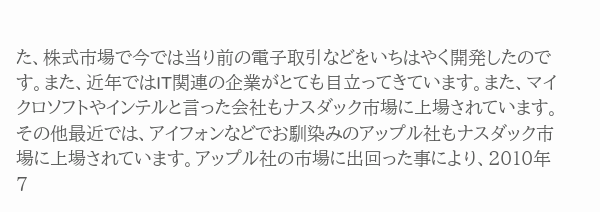た、株式市場で今では当り前の電子取引などをいちはやく開発したのです。また、近年ではIT関連の企業がとても目立ってきています。また、マイクロソフトやインテルと言った会社もナスダック市場に上場されています。
その他最近では、アイフォンなどでお馴染みのアップル社もナスダック市場に上場されています。アップル社の市場に出回った事により、2010年7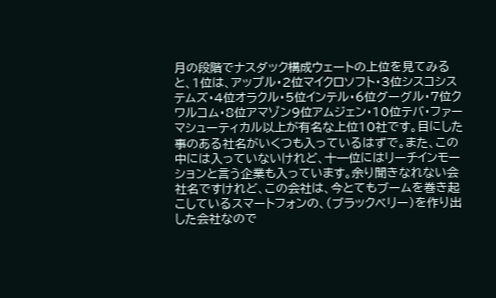月の段階でナスダック構成ウェートの上位を見てみると、1位は、アップル・2位マイクロソフト・3位シスコシステムズ・4位オラクル・5位インテル・6位グーグル・7位クワルコム・8位アマゾン9位アムジェン・10位テバ・ファーマシューティカル以上が有名な上位10社です。目にした事のある社名がいくつも入っているはずで。また、この中には入っていないけれど、十一位にはリーチインモーションと言う企業も入っています。余り聞きなれない会社名ですけれど、この会社は、今とてもブームを巻き起こしているスマートフォンの、(ブラックベリー)を作り出した会社なので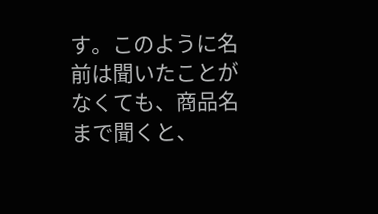す。このように名前は聞いたことがなくても、商品名まで聞くと、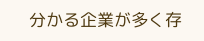分かる企業が多く存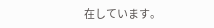在しています。